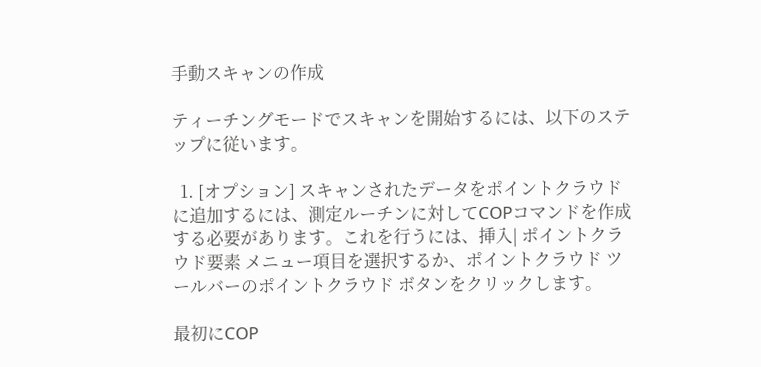手動スキャンの作成

ティーチングモードでスキャンを開始するには、以下のステップに従います。

  1. [オプション] スキャンされたデータをポイントクラウドに追加するには、測定ルーチンに対してCOPコマンドを作成する必要があります。これを行うには、挿入| ポイントクラウド要素 メニュー項目を選択するか、ポイントクラウド ツールバーのポイントクラウド ボタンをクリックします。

最初にCOP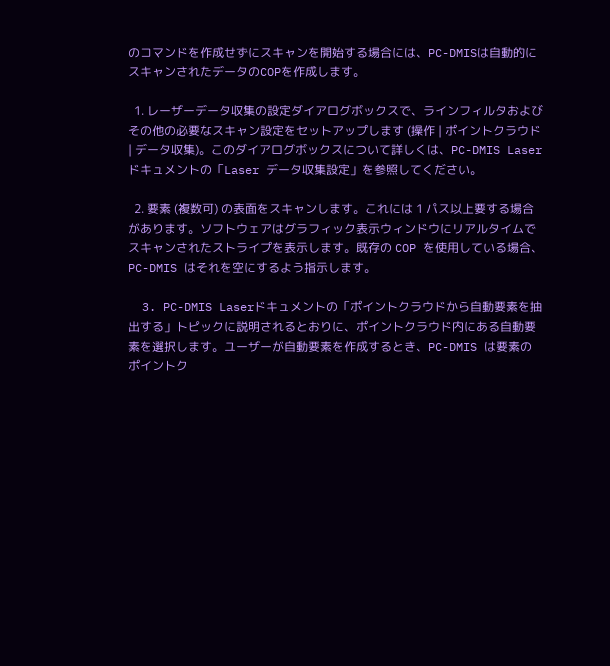のコマンドを作成せずにスキャンを開始する場合には、PC-DMISは自動的にスキャンされたデータのCOPを作成します。

  1. レーザーデータ収集の設定ダイアログボックスで、ラインフィルタおよびその他の必要なスキャン設定をセットアップします (操作 | ポイントクラウド | データ収集)。このダイアログボックスについて詳しくは、PC-DMIS Laserドキュメントの「Laser データ収集設定」を参照してください。

  2. 要素 (複数可) の表面をスキャンします。これには 1 パス以上要する場合があります。ソフトウェアはグラフィック表示ウィンドウにリアルタイムでスキャンされたストライプを表示します。既存の COP を使用している場合、PC-DMIS はそれを空にするよう指示します。

  3. PC-DMIS Laserドキュメントの「ポイントクラウドから自動要素を抽出する」トピックに説明されるとおりに、ポイントクラウド内にある自動要素を選択します。ユーザーが自動要素を作成するとき、PC-DMIS は要素のポイントク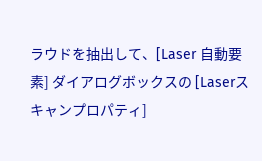ラウドを抽出して、[Laser 自動要素] ダイアログボックスの [Laserスキャンプロパティ]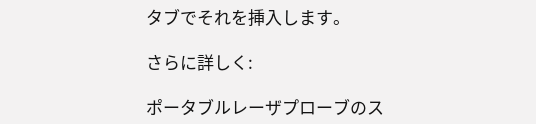タブでそれを挿入します。

さらに詳しく:

ポータブルレーザプローブのス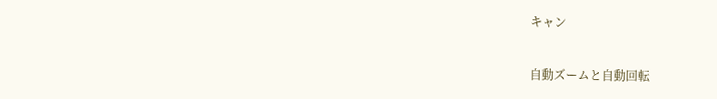キャン

自動ズームと自動回転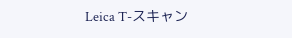Leica T-スキャン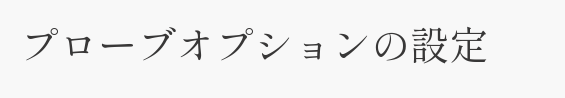プローブオプションの設定